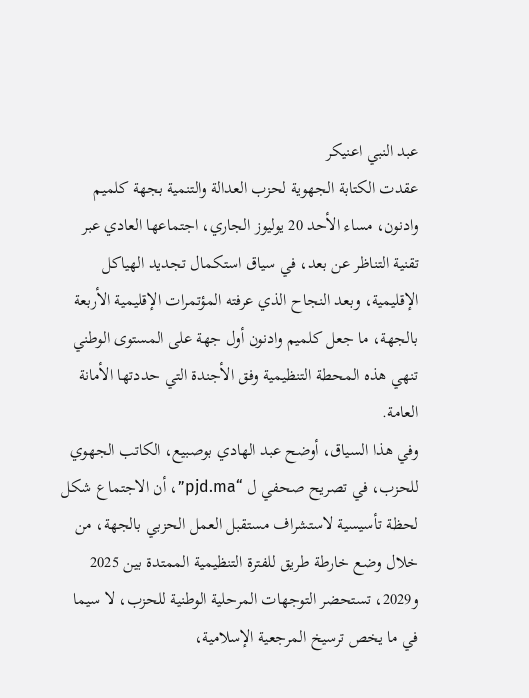عبد النبي اعنيكر
عقدت الكتابة الجهوية لحزب العدالة والتنمية بجهة كلميم وادنون، مساء الأحد 20 يوليوز الجاري، اجتماعها العادي عبر تقنية التناظر عن بعد، في سياق استكمال تجديد الهياكل الإقليمية، وبعد النجاح الذي عرفته المؤتمرات الإقليمية الأربعة بالجهة، ما جعل كلميم وادنون أول جهة على المستوى الوطني تنهي هذه المحطة التنظيمية وفق الأجندة التي حددتها الأمانة العامة.
وفي هذا السياق، أوضح عبد الهادي بوصبيع، الكاتب الجهوي للحزب، في تصريح صحفي ل “pjd.ma”، أن الاجتماع شكل لحظة تأسيسية لاستشراف مستقبل العمل الحزبي بالجهة، من خلال وضع خارطة طريق للفترة التنظيمية الممتدة بين 2025 و2029، تستحضر التوجهات المرحلية الوطنية للحزب، لا سيما في ما يخص ترسيخ المرجعية الإسلامية،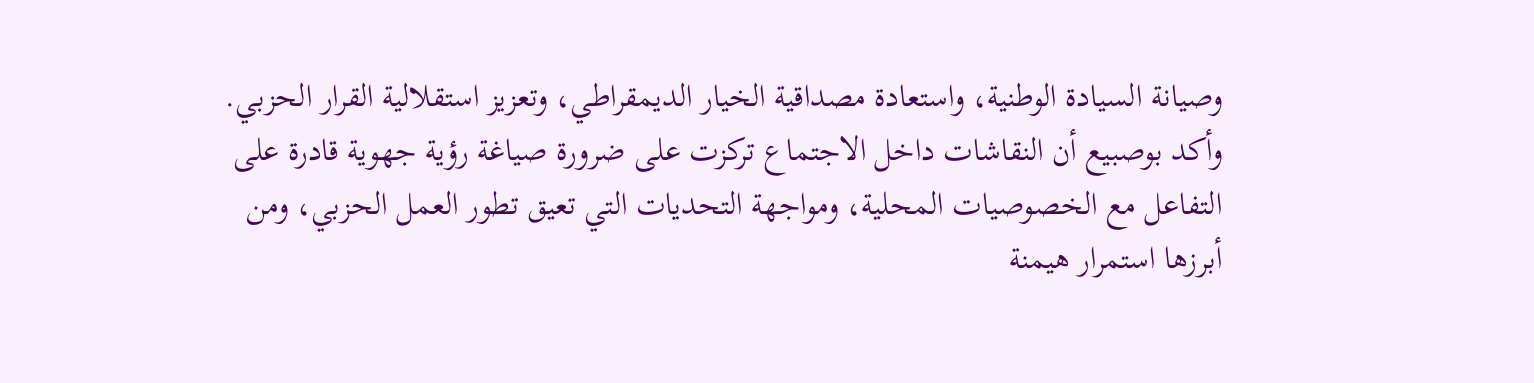وصيانة السيادة الوطنية، واستعادة مصداقية الخيار الديمقراطي، وتعزيز استقلالية القرار الحزبي.
وأكد بوصبيع أن النقاشات داخل الاجتماع تركزت على ضرورة صياغة رؤية جهوية قادرة على التفاعل مع الخصوصيات المحلية، ومواجهة التحديات التي تعيق تطور العمل الحزبي، ومن أبرزها استمرار هيمنة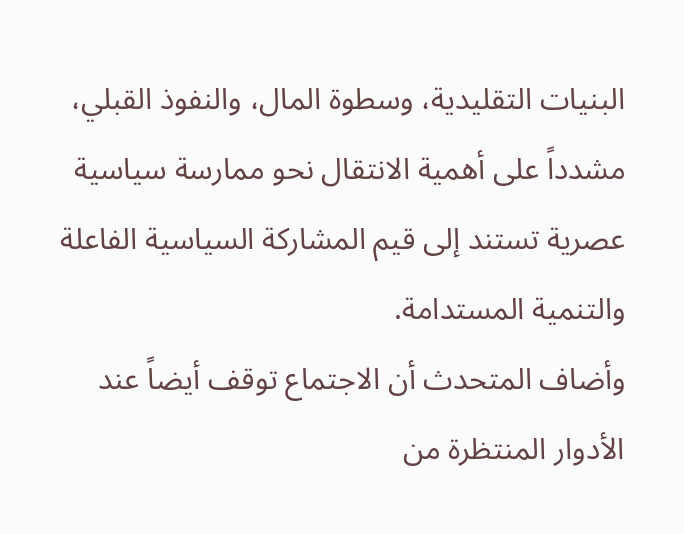البنيات التقليدية، وسطوة المال، والنفوذ القبلي، مشدداً على أهمية الانتقال نحو ممارسة سياسية عصرية تستند إلى قيم المشاركة السياسية الفاعلة والتنمية المستدامة.
وأضاف المتحدث أن الاجتماع توقف أيضاً عند الأدوار المنتظرة من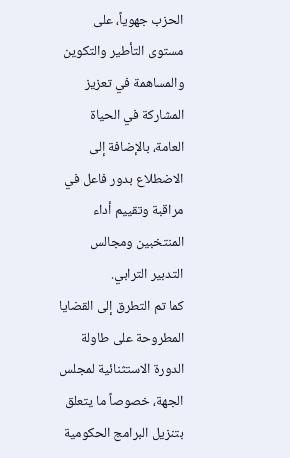الحزب جهوياً، على مستوى التأطير والتكوين والمساهمة في تعزيز المشاركة في الحياة العامة، بالإضافة إلى الاضطلاع بدور فاعل في مراقبة وتقييم أداء المنتخبين ومجالس التدبير الترابي.
كما تم التطرق إلى القضايا المطروحة على طاولة الدورة الاستثنائية لمجلس الجهة، خصوصاً ما يتعلق بتنزيل البرامج الحكومية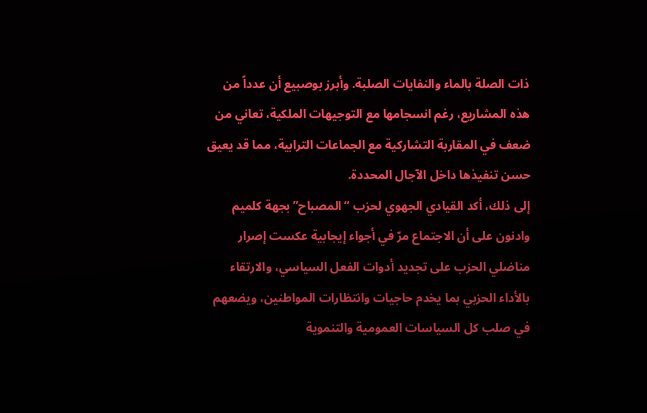ذات الصلة بالماء والنفايات الصلبة. وأبرز بوصبيع أن عدداً من هذه المشاريع، رغم انسجامها مع التوجيهات الملكية، تعاني من ضعف في المقاربة التشاركية مع الجماعات الترابية، مما قد يعيق حسن تنفيذها داخل الآجال المحددة.
إلى ذلك، أكد القيادي الجهوي لحزب “المصباح” بجهة كلميم وادنون على أن الاجتماع مرّ في أجواء إيجابية عكست إصرار مناضلي الحزب على تجديد أدوات الفعل السياسي، والارتقاء بالأداء الحزبي بما يخدم حاجيات وانتظارات المواطنين، ويضعهم في صلب كل السياسات العمومية والتنموية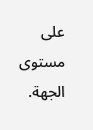على مستوى الجهة.